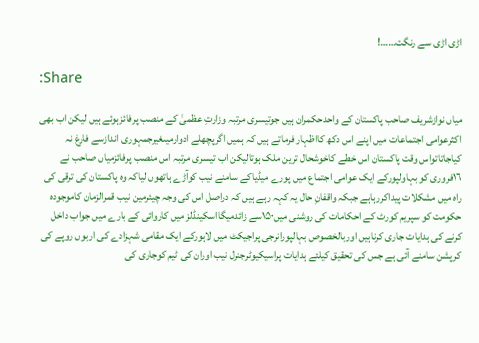اڑی اڑی سے رنگت……!

:Share

میاں نوازشریف صاحب پاکستان کے واحدحکمران ہیں جوتیسری مرتبہ وزارتِ عظمیٰ کے منصب پرفائزہوئے ہیں لیکن اب بھی اکثرعوامی اجتماعات میں اپنے اس دکھ کااظہار فرماتے ہیں کہ ہمیں اگرپچھلے ادوارمیںغیرجمہوری اندازسے فارغ نہ کیاجاتاتواس وقت پاکستان اس خطے کاخوشحال ترین ملک ہوتالیکن اب تیسری مرتبہ اس منصب پرفائزمیاں صاحب نے ١٦فروری کو بہاولپورکے ایک عوامی اجتماع میں پورے میڈیاکے سامنے نیب کوآڑے ہاتھوں لیاکہ وہ پاکستان کی ترقی کی راہ میں مشکلات پیداکررہاہے جبکہ واقفانِ حال یہ کہہ رہے ہیں کہ دراصل اس کی وجہ چیئرمین نیب قمرالزمان کاموجودہ حکومت کو سپریم کورٹ کے احکامات کی روشنی میں۱۵۰سے زائدمیگااسکینڈلز میں کاروائی کے بارے میں جواب داخل کرنے کی ہدایات جاری کرناہیں اوربالخصوص بہالپورانرجی پراجیکٹ میں لاہورکے ایک مقامی شہزادے کی اربوں روپے کی کرپشن سامنے آئی ہے جس کی تحقیق کیلئے ہدایات پراسیکیوٹرجنرل نیب اوران کی ٹیم کوجاری کی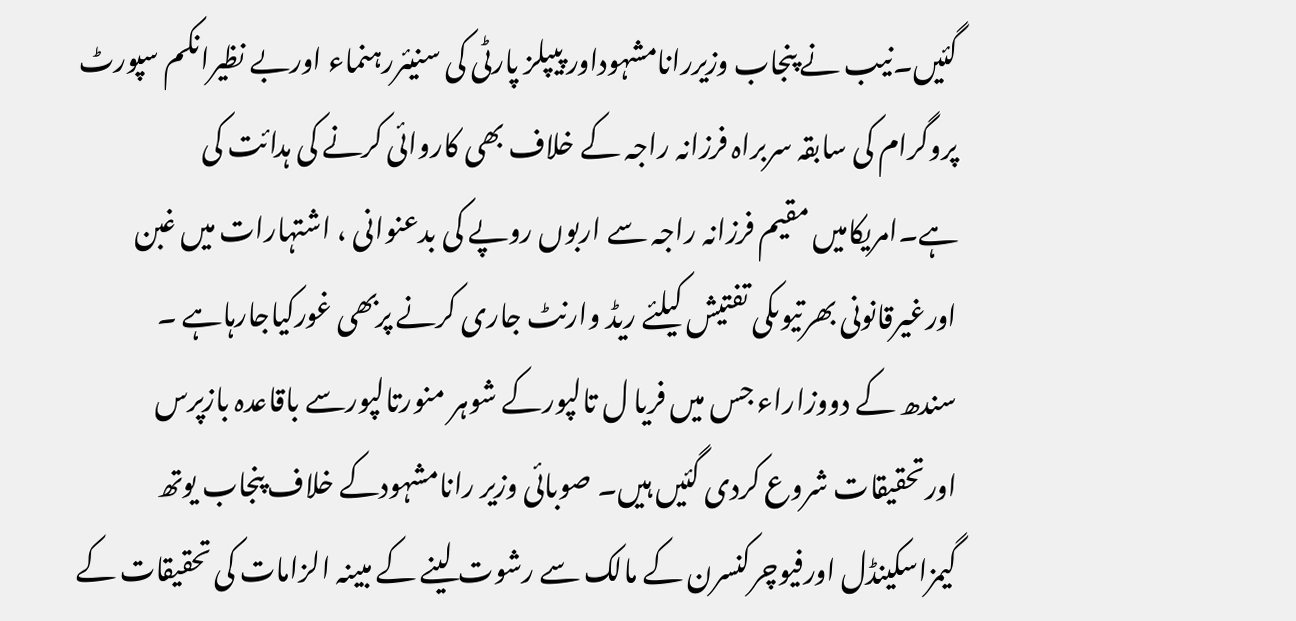گئیں۔نیب نے پنجاب وزیررانامشہوداور پیپلز پارٹی کی سنیئررہنماء اوربے نظیرانکم سپورٹ پروگرام کی سابقہ سربراہ فرزانہ راجہ کے خلاف بھی کاروائی کرنے کی ہدائت کی ہے۔امریکامیں مقیم فرزانہ راجہ سے اربوں روپے کی بدعنوانی ، اشتہارات میں غبن اورغیرقانونی بھرتیوںکی تفتیش کیلئے ریڈ وارنٹ جاری کرنے پربھی غورکیاجارہاہے ۔
سندھ کے دووزاراء جس میں فریا ل تالپورکے شوہر منورتالپورسے باقاعدہ بازپرس اورتحقیقات شروع کردی گئیں ہیں۔ صوبائی وزیر رانامشہودکے خلاف پنجاب یوتھ گیمزاسکینڈل اورفیوچرکنسرن کے مالک سے رشوت لینے کے مبینہ الزامات کی تحقیقات کے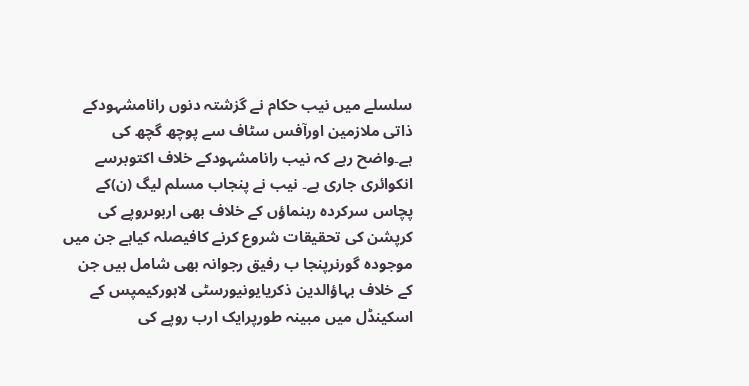سلسلے میں نیب حکام نے گزشتہ دنوں رانامشہودکے ذاتی ملازمین اورآفس سٹاف سے پوچھ گچھ کی ہے۔واضح رہے کہ نیب رانامشہودکے خلاف اکتوبرسے انکوائری جاری ہے۔ نیب نے پنجاب مسلم لیگ (ن)کے پچاس سرکردہ رہنماؤں کے خلاف بھی اربوںروپے کی کرپشن کی تحقیقات شروع کرنے کافیصلہ کیاہے جن میں موجودہ گورنرپنجا ب رفیق رجوانہ بھی شامل ہیں جن کے خلاف بہاؤالدین ذکریایونیورسٹی لاہورکیمپس کے اسکینڈل میں مبینہ طورپرایک ارب روپے کی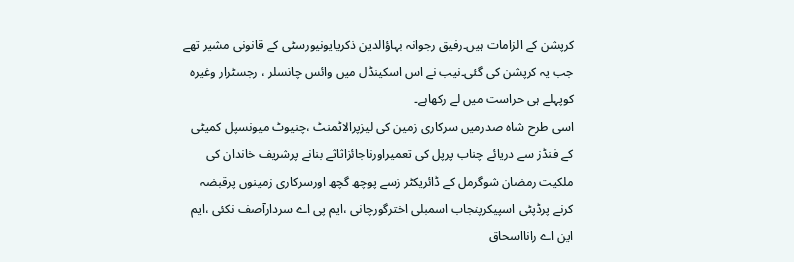کرپشن کے الزامات ہیں۔رفیق رجوانہ بہاؤالدین ذکریایونیورسٹی کے قانونی مشیر تھے جب یہ کرپشن کی گئی۔نیب نے اس اسکینڈل میں وائس چانسلر ، رجسٹرار وغیرہ کوپہلے ہی حراست میں لے رکھاہے۔
اسی طرح شاہ صدرمیں سرکاری زمین کی لیزپرالاٹمنٹ ،چنیوٹ میونسپل کمیٹی کے فنڈز سے دریائے چناب پرپل کی تعمیراورناجائزاثاثے بنانے پرشریف خاندان کی ملکیت رمضان شوگرمل کے ڈائریکٹر زسے پوچھ گچھ اورسرکاری زمینوں پرقبضہ کرنے پرڈپٹی اسپیکرپنجاب اسمبلی اخترگورچانی ،ایم پی اے سردارآصف نکئی ،ایم این اے رانااسحاق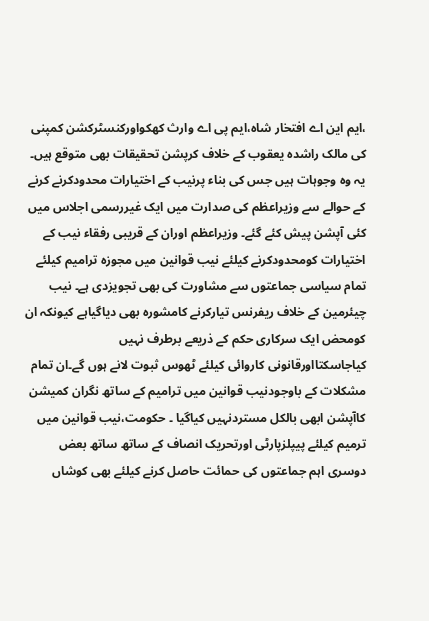،ایم این اے افتخار شاہ،ایم پی اے وارث کھکواورکنسٹرکشن کمپنی کی مالک راشدہ یعقوب کے خلاف کرپشن تحقیقات بھی متوقع ہیں۔
یہ وہ وجوہات ہیں جس کی بناء پرنیب کے اختیارات محدودکرنے کرنے کے حوالے سے وزیراعظم کی صدارت میں ایک غیررسمی اجلاس میں کئی آپشن پیش کئے گئے۔ وزیراعظم اوران کے قریبی رفقاء نیب کے اختیارات کومحدودکرنے کیلئے نیب قوانین میں مجوزہ ترامیم کیلئے تمام سیاسی جماعتوں سے مشاورت کی بھی تجویزدی ہے۔ نیب چیئرمین کے خلاف ریفرنس تیارکرنے کامشورہ بھی دیاگیاہے کیونکہ ان کومحض ایک سرکاری حکم کے ذریعے برطرف نہیں کیاجاسکتااورقانونی کاروائی کیلئے ٹھوس ثبوت لانے ہوں گے۔ان تمام مشکلات کے باوجودنیب قوانین میں ترامیم کے ساتھ نگران کمیشن کاآپشن ابھی بالکل مستردنہیں کیاگیا ۔ حکومت،نیب قوانین میں ترمیم کیلئے پیپلزپارٹی اورتحریک انصاف کے ساتھ ساتھ بعض دوسری اہم جماعتوں کی حمائت حاصل کرنے کیلئے بھی کوشاں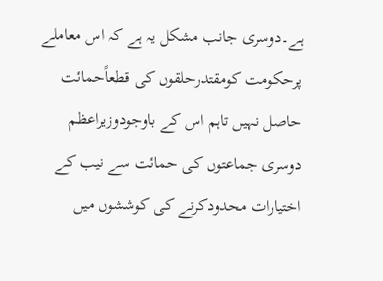ہے۔دوسری جانب مشکل یہ ہے کہ اس معاملے پرحکومت کومقتدرحلقوں کی قطعاًحمائت حاصل نہیں تاہم اس کے باوجودوزیراعظم دوسری جماعتوں کی حمائت سے نیب کے اختیارات محدودکرنے کی کوششوں میں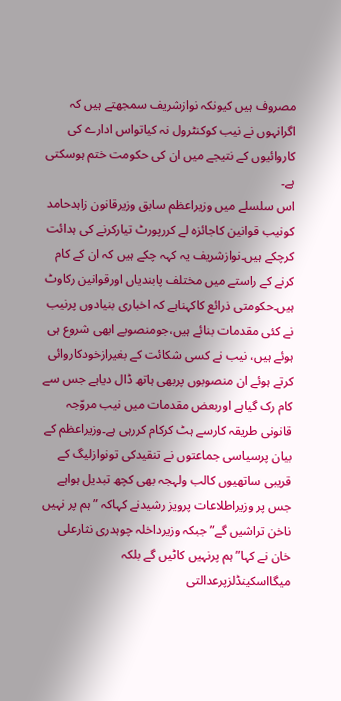مصروف ہیں کیونکہ نوازشریف سمجھتے ہیں کہ اگرانہوں نے نیب کوکنٹرول نہ کیاتواس ادارے کی کاروائیوں کے نتیجے میں ان کی حکومت ختم ہوسکتی ہے۔
اس سلسلے میں وزیراعظم سابق وزیرقانون زاہدحامد کونیب قوانین کاجائزہ لے کررپورٹ تیارکرنے کی ہدائت کرچکے ہیں۔نوازشریف یہ کہہ چکے ہیں کہ ان کے کام کرنے کے راستے میں مختلف پابندیاں اورقوانین رکاوٹ ہیں۔حکومتی ذرائع کاکہناہے کہ اخباری بنیادوں پرنیب نے کئی مقدمات بنائے ہیں،جومنصوبے ابھی شروع ہی ہوئے ہیں، نیب نے کسی شکائت کے بغیرازخودکاروائی کرتے ہوئے ان منصوبوں پربھی ہاتھ ڈال دیاہے جس سے کام رک گیاہے اوربعض مقدمات میں نیب مروّجہ قانونی طریقہ کارسے ہٹ کرکام کررہی ہے۔وزیراعظم کے بیان پرسیاسی جماعتوں نے تنقیدکی تونوازلیگ کے قریبی ساتھیوں کالب ولہجہ بھی کچھ تبدیل ہواہے جس پر وزیراطلاعات پرویز رشیدنے کہاکہ ”ہم پر نہیں ناخن تراشیں گے”جبکہ وزیرداخلہ چوہدری نثارعلی خان نے کہا”ہم پرنہیں کاٹیں گے بلکہ میگااسکینڈلزپرعدالتی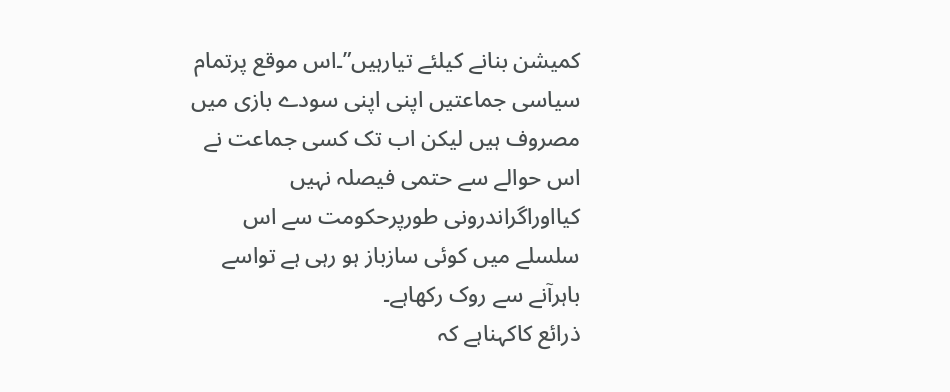کمیشن بنانے کیلئے تیارہیں”۔اس موقع پرتمام سیاسی جماعتیں اپنی اپنی سودے بازی میں مصروف ہیں لیکن اب تک کسی جماعت نے اس حوالے سے حتمی فیصلہ نہیں کیااوراگراندرونی طورپرحکومت سے اس سلسلے میں کوئی سازباز ہو رہی ہے تواسے باہرآنے سے روک رکھاہے۔
ذرائع کاکہناہے کہ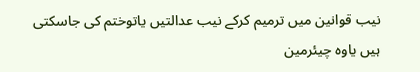نیب قوانین میں ترمیم کرکے نیب عدالتیں یاتوختم کی جاسکتی ہیں یاوہ چیئرمین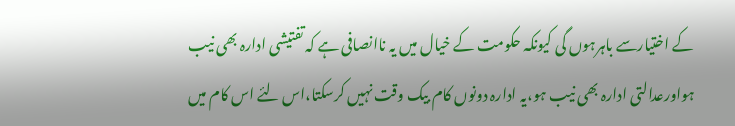کے اختیارسے باہرہوں گی کیونکہ حکومت کے خیال میں یہ ناانصافی ہے کہ تفتیشی ادارہ بھی نیب ہواورعدالتی ادارہ بھی نیب ہو،یہ ادارہ دونوں کام بیک وقت نہیں کرسکتا،اس لئے اس کام میں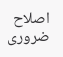اصلاح ضروری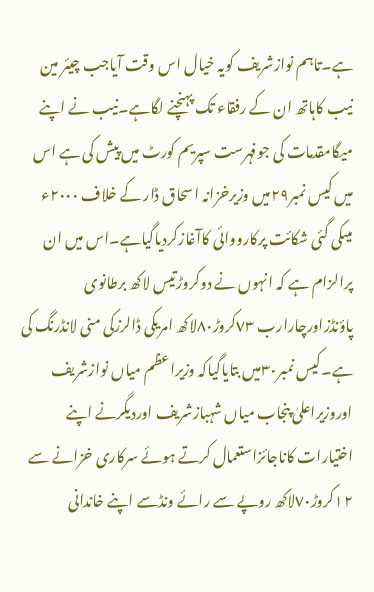ہے۔تاہم نوازشریف کویہ خیال اس وقت آیاجب چیئر مین نیب کاہاتھ ان کے رفقاء تک پہنچنے لگاہے۔نیب نے اپنے میگامقدمات کی جوفہرست سپریم کورٹ میں پیش کی ہے اس میں کیس نمبر٢٩میں وزیرخزانہ اسحاق ڈار کے خلاف ٢٠٠٠ء میںکی گئی شکائت پرکارووائی کاآغازکردیاگیاہے۔اس میں ان پرالزام ہے کہ انہوں نے دوکروڑتیس لاکھ برطانوی پاؤنڈزاورچارارب ٧٣کروڑ٨٠لاکھ امریکی ڈالرزکی منی لانڈرنگ کی ہے۔کیس نمبر٣٠میں بتایاگیاکہ وزیراعظم میاں نوازشریف اوروزیراعلیٰ پنجاب میاں شہبازشریف اوردیگرنے اپنے اختیارات کاناجائزاستعمال کرتے ہوئے سرکاری خزانے سے ١٢کروڑ٧٠لاکھ روپے سے رائے ونڈسے اپنے خاندانی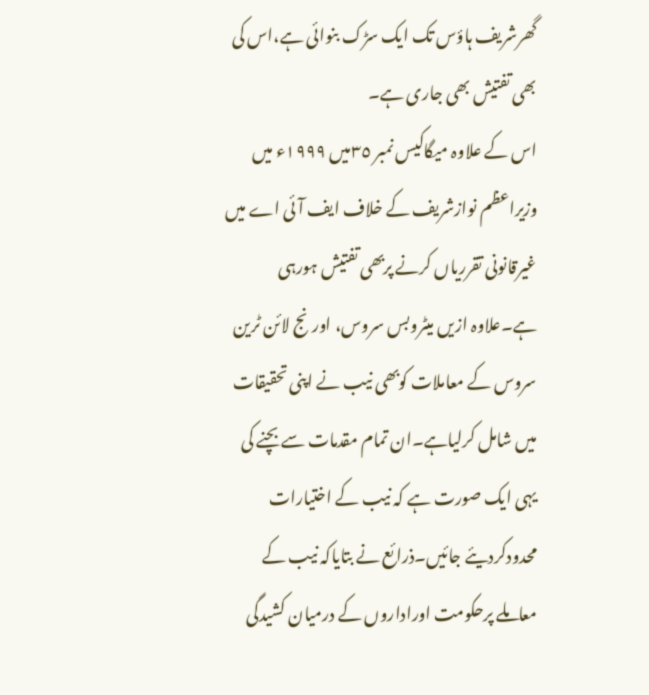گھرشریف ہاؤس تک ایک سڑک بنوائی ہے،اس کی بھی تفتیش بھی جاری ہے۔
اس کے علاوہ میگاکیس نمبر ٣٥میں ١٩٩٩ء میں وزیراعظم نوازشریف کے خلاف ایف آئی اے میں غیرقانونی تقرریاں کرنے پربھی تفتیش ہورہی ہے۔علاوہ ازیں میٹروبس سروس، اورنج لائن ٹرین سروس کے معاملات کوبھی نیب نے اپنی تحقیقات میں شامل کرلیاہے۔ان تمام مقدمات سے بچنے کی یہی ایک صورت ہے کہ نیب کے اختیارات محدودکردیئے جائیں۔ذرائع نے بتایاکہ نیب کے معاملے پرحکومت اوراداروں کے درمیان کشیدگی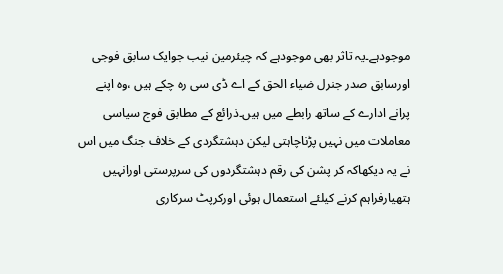موجودہے۔یہ تاثر بھی موجودہے کہ چیئرمین نیب جوایک سابق فوجی اورسابق صدر جنرل ضیاء الحق کے اے ڈی سی رہ چکے ہیں ،وہ اپنے پرانے ادارے کے ساتھ رابطے میں ہیں۔ذرائع کے مطابق فوج سیاسی معاملات میں نہیں پڑناچاہتی لیکن دہشتگردی کے خلاف جنگ میں اس نے یہ دیکھاکہ کر پشن کی رقم دہشتگردوں کی سرپرستی اورانہیں ہتھیارفراہم کرنے کیلئے استعمال ہوئی اورکرپٹ سرکاری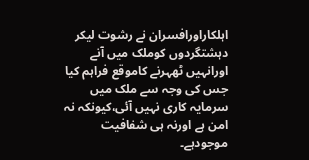اہلکاراورافسران نے رشوت لیکر دہشتگردوں کوملک میں آنے اورانہیں ٹھہرنے کاموقع فراہم کیا جس کی وجہ سے ملک میں سرمایہ کاری نہیں آئی،کیونکہ نہ امن ہے اورنہ ہی شفافیت موجودہے۔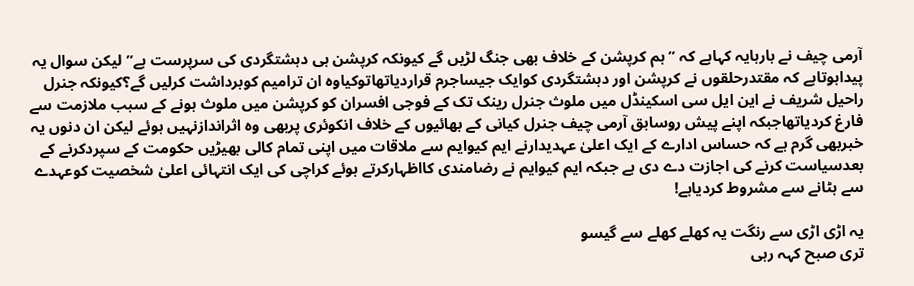آرمی چیف نے بارہایہ کہاہے کہ ”ہم کرپشن کے خلاف بھی جنگ لڑیں گے کیونکہ کرپشن ہی دہشتگردی کی سرپرست ہے”لیکن سوال یہ پیداہوتاہے کہ مقتدرحلقوں نے کرپشن اور دہشتگردی کوایک جیساجرم قراردیاتھاتوکیاوہ ان ترامیم کوبرداشت کرلیں گے؟کیونکہ جنرل راحیل شریف نے این ایل سی اسکینڈل میں ملوث جنرل رینک تک کے فوجی افسران کو کرپشن میں ملوث ہونے کے سبب ملازمت سے فارغ کردیاتھاجبکہ اپنے پیش روسابق آرمی چیف جنرل کیانی کے بھائیوں کے خلاف انکوئری پربھی وہ اثراندازنہیں ہوئے لیکن ان دنوں یہ خبربھی گرم ہے کہ حساس ادارے کے ایک اعلیٰ عہدیدارنے ایم کیوایم سے ملاقات میں اپنی تمام کالی بھیڑیں حکومت کے سپردکرنے کے بعدسیاست کرنے کی اجازت دے دی ہے جبکہ ایم کیوایم نے رضامندی کااظہارکرتے ہوئے کراچی کی ایک انتہائی اعلیٰ شخصیت کوعہدے سے ہٹانے سے مشروط کردیاہے!

یہ اڑی اڑی سے رنگت یہ کھلے کھلے سے گیسو
تری صبح کہہ رہی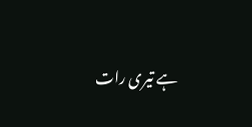ہے تیری رات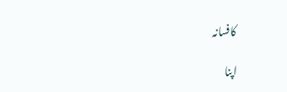کافسانہ

اپنا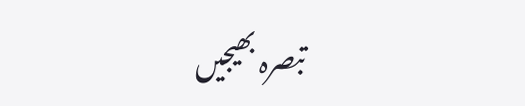تبصرہ بھیجیں